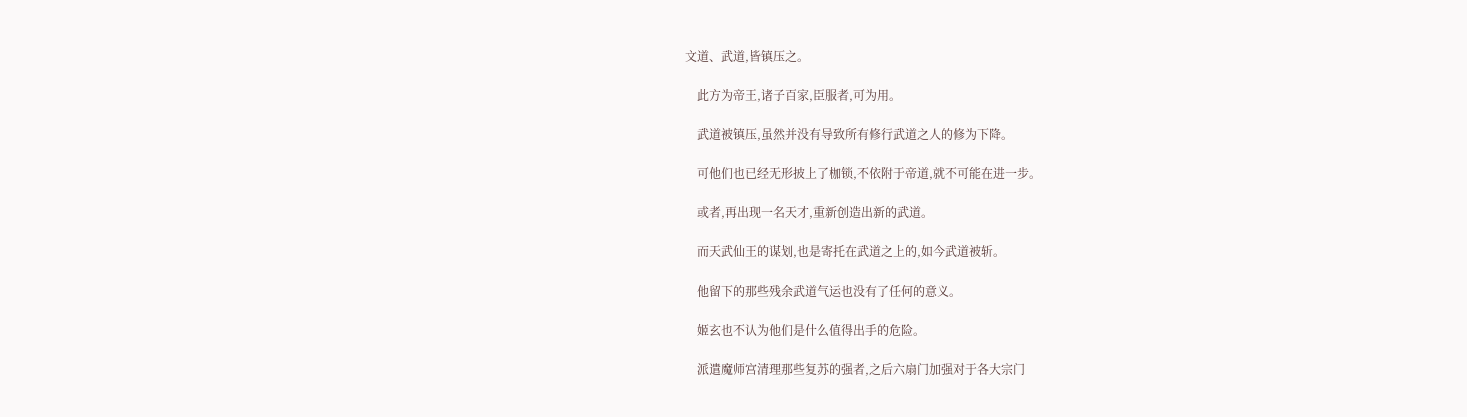文道、武道,皆镇压之。

    此方为帝王,诸子百家,臣服者,可为用。

    武道被镇压,虽然并没有导致所有修行武道之人的修为下降。

    可他们也已经无形披上了枷锁,不依附于帝道,就不可能在进一步。

    或者,再出现一名天才,重新创造出新的武道。

    而天武仙王的谋划,也是寄托在武道之上的,如今武道被斩。

    他留下的那些残余武道气运也没有了任何的意义。

    姬玄也不认为他们是什么值得出手的危险。

    派遣魔师宫清理那些复苏的强者,之后六扇门加强对于各大宗门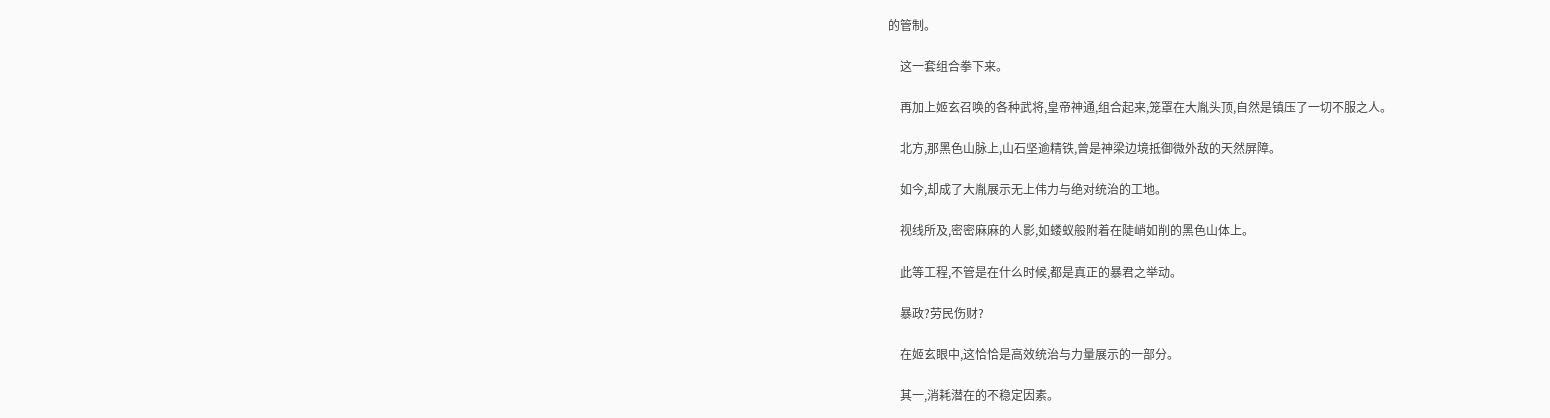的管制。

    这一套组合拳下来。

    再加上姬玄召唤的各种武将,皇帝神通,组合起来,笼罩在大胤头顶,自然是镇压了一切不服之人。

    北方,那黑色山脉上,山石坚逾精铁,曾是神梁边境抵御微外敌的天然屏障。

    如今,却成了大胤展示无上伟力与绝对统治的工地。

    视线所及,密密麻麻的人影,如蝼蚁般附着在陡峭如削的黑色山体上。

    此等工程,不管是在什么时候,都是真正的暴君之举动。

    暴政?劳民伤财?

    在姬玄眼中,这恰恰是高效统治与力量展示的一部分。

    其一,消耗潜在的不稳定因素。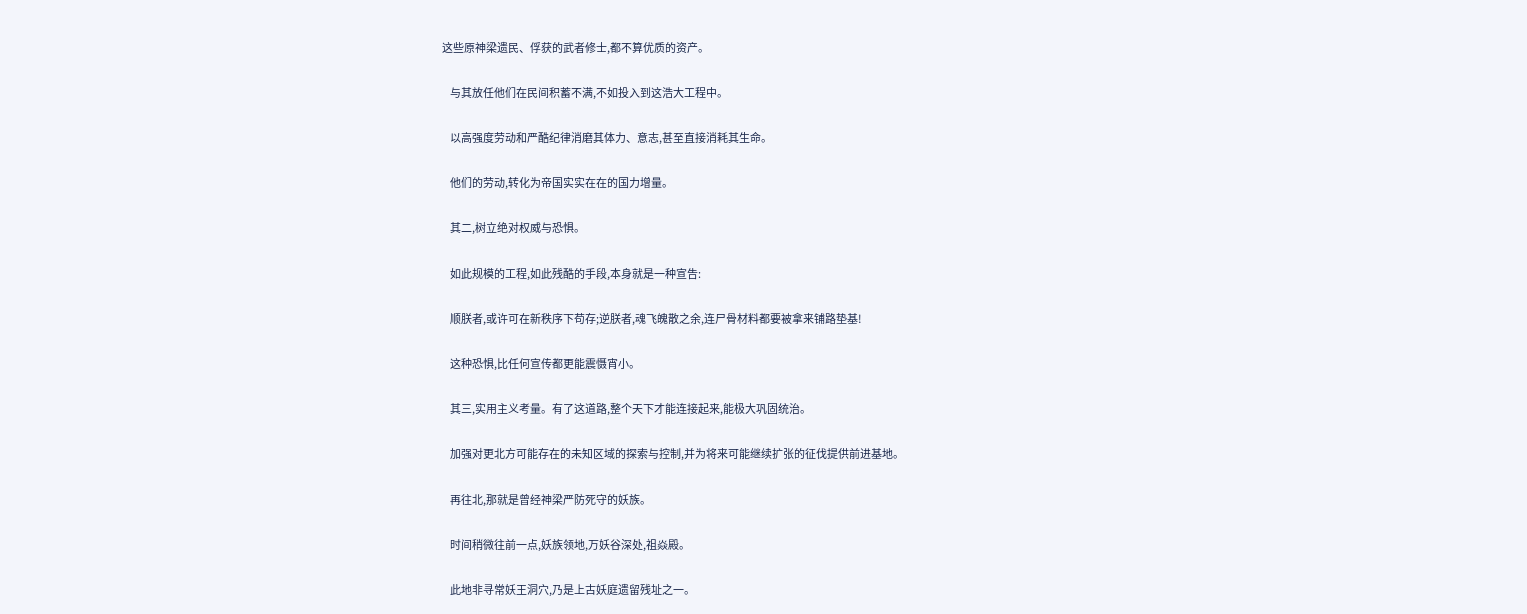这些原神梁遗民、俘获的武者修士,都不算优质的资产。

    与其放任他们在民间积蓄不满,不如投入到这浩大工程中。

    以高强度劳动和严酷纪律消磨其体力、意志,甚至直接消耗其生命。

    他们的劳动,转化为帝国实实在在的国力增量。

    其二,树立绝对权威与恐惧。

    如此规模的工程,如此残酷的手段,本身就是一种宣告:

    顺朕者,或许可在新秩序下苟存;逆朕者,魂飞魄散之余,连尸骨材料都要被拿来铺路垫基!

    这种恐惧,比任何宣传都更能震慑宵小。

    其三,实用主义考量。有了这道路,整个天下才能连接起来,能极大巩固统治。

    加强对更北方可能存在的未知区域的探索与控制,并为将来可能继续扩张的征伐提供前进基地。

    再往北,那就是曾经神梁严防死守的妖族。

    时间稍微往前一点,妖族领地,万妖谷深处,祖焱殿。

    此地非寻常妖王洞穴,乃是上古妖庭遗留残址之一。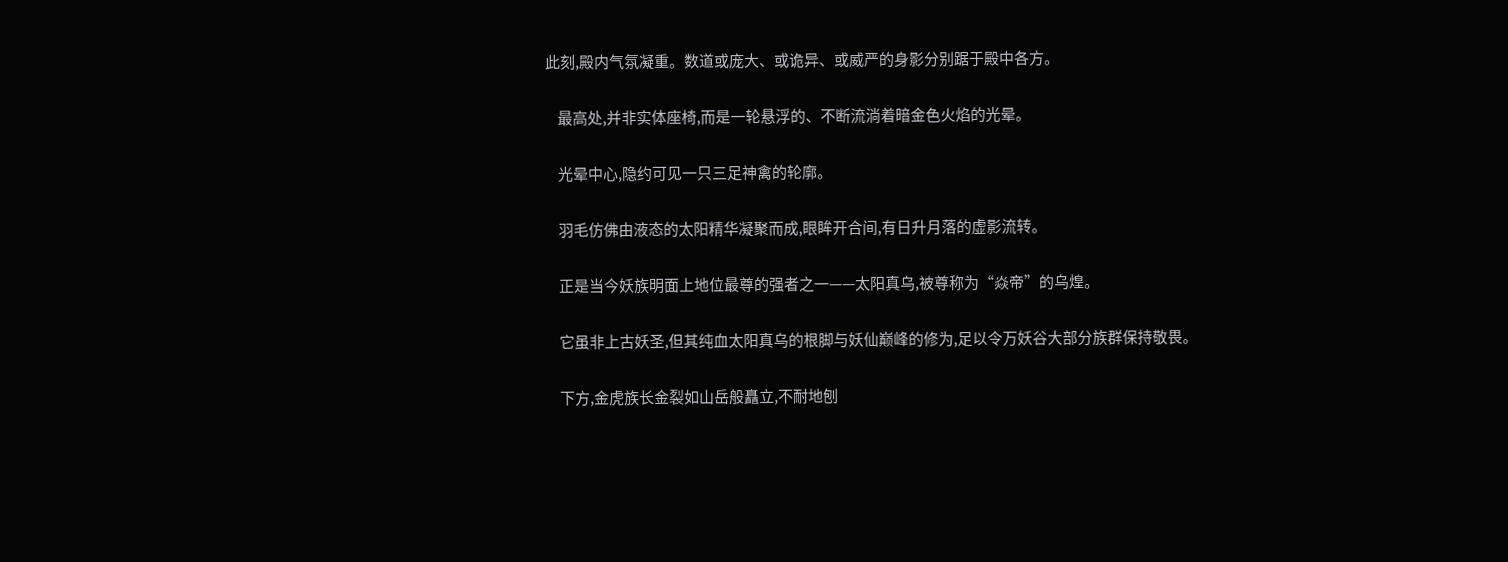此刻,殿内气氛凝重。数道或庞大、或诡异、或威严的身影分别踞于殿中各方。

    最高处,并非实体座椅,而是一轮悬浮的、不断流淌着暗金色火焰的光晕。

    光晕中心,隐约可见一只三足神禽的轮廓。

    羽毛仿佛由液态的太阳精华凝聚而成,眼眸开合间,有日升月落的虚影流转。

    正是当今妖族明面上地位最尊的强者之一——太阳真乌,被尊称为“焱帝”的乌煌。

    它虽非上古妖圣,但其纯血太阳真乌的根脚与妖仙巅峰的修为,足以令万妖谷大部分族群保持敬畏。

    下方,金虎族长金裂如山岳般矗立,不耐地刨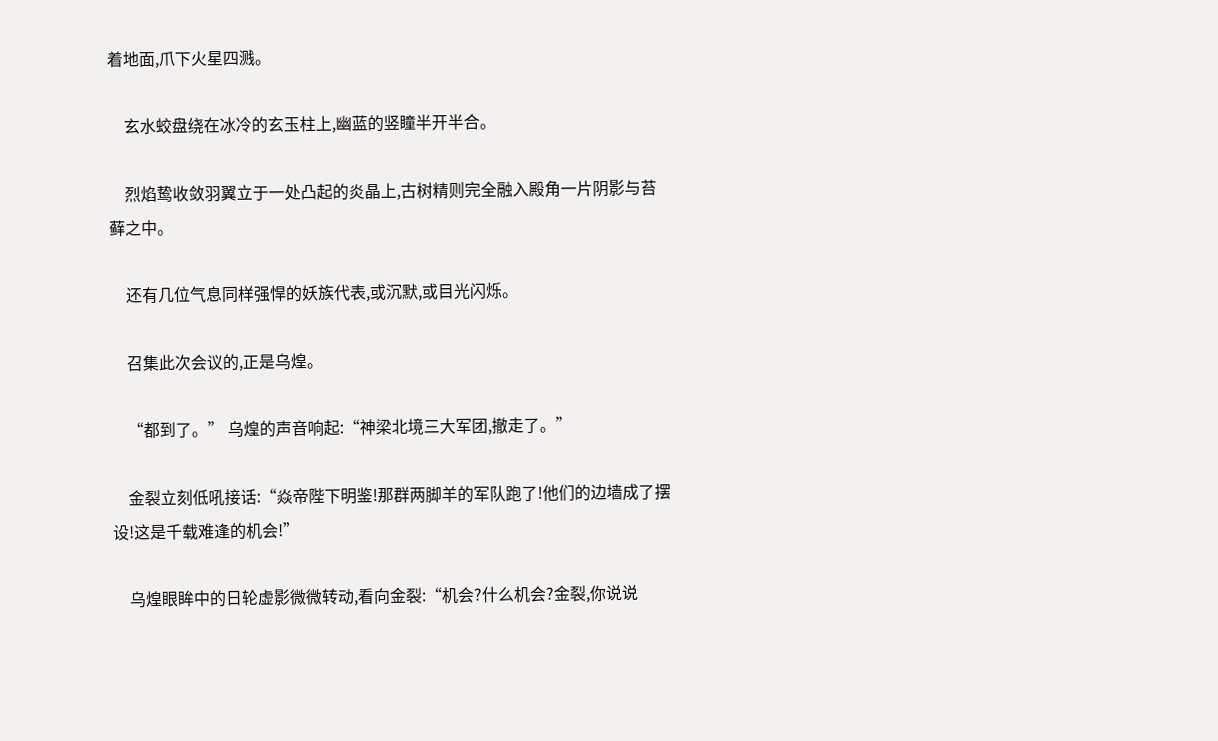着地面,爪下火星四溅。

    玄水蛟盘绕在冰冷的玄玉柱上,幽蓝的竖瞳半开半合。

    烈焰鸷收敛羽翼立于一处凸起的炎晶上,古树精则完全融入殿角一片阴影与苔藓之中。

    还有几位气息同样强悍的妖族代表,或沉默,或目光闪烁。

    召集此次会议的,正是乌煌。

    “都到了。” 乌煌的声音响起:“神梁北境三大军团,撤走了。”

    金裂立刻低吼接话:“焱帝陛下明鉴!那群两脚羊的军队跑了!他们的边墙成了摆设!这是千载难逢的机会!”

    乌煌眼眸中的日轮虚影微微转动,看向金裂:“机会?什么机会?金裂,你说说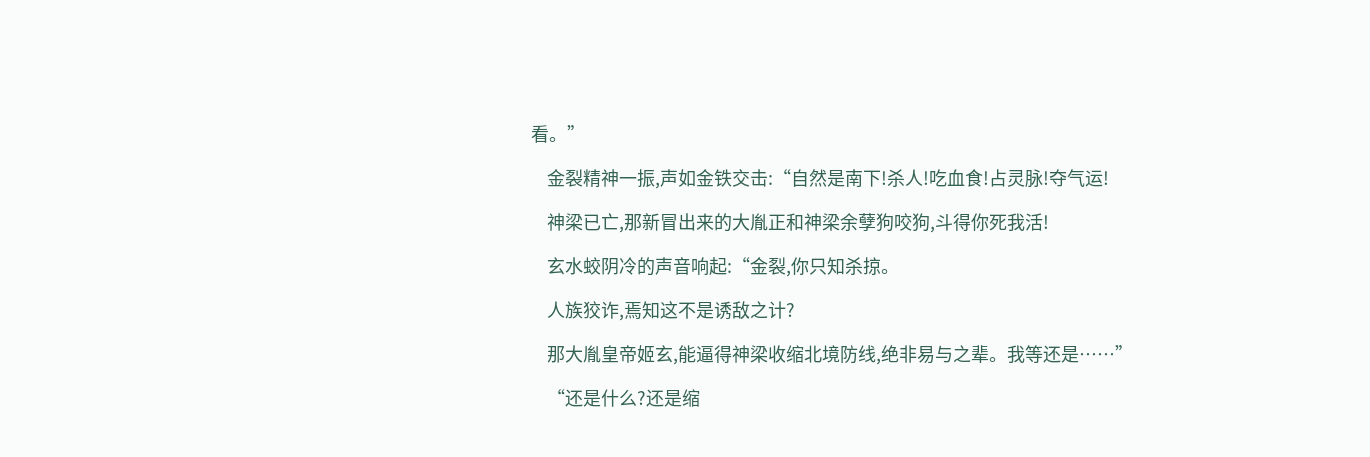看。”

    金裂精神一振,声如金铁交击:“自然是南下!杀人!吃血食!占灵脉!夺气运!

    神梁已亡,那新冒出来的大胤正和神梁余孽狗咬狗,斗得你死我活!

    玄水蛟阴冷的声音响起:“金裂,你只知杀掠。

    人族狡诈,焉知这不是诱敌之计?

    那大胤皇帝姬玄,能逼得神梁收缩北境防线,绝非易与之辈。我等还是……”

    “还是什么?还是缩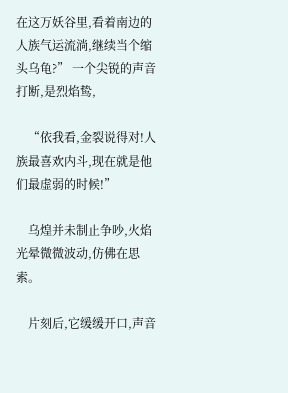在这万妖谷里,看着南边的人族气运流淌,继续当个缩头乌龟?” 一个尖锐的声音打断,是烈焰鸷,

    “依我看,金裂说得对!人族最喜欢内斗,现在就是他们最虚弱的时候!”

    乌煌并未制止争吵,火焰光晕微微波动,仿佛在思索。

    片刻后,它缓缓开口,声音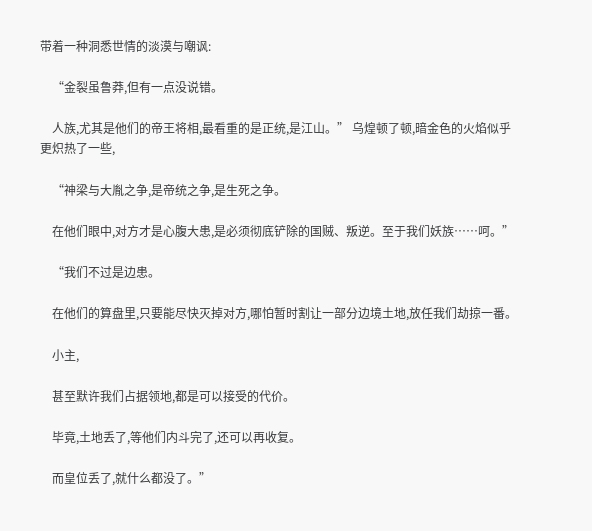带着一种洞悉世情的淡漠与嘲讽:

    “金裂虽鲁莽,但有一点没说错。

    人族,尤其是他们的帝王将相,最看重的是正统,是江山。” 乌煌顿了顿,暗金色的火焰似乎更炽热了一些,

    “神梁与大胤之争,是帝统之争,是生死之争。

    在他们眼中,对方才是心腹大患,是必须彻底铲除的国贼、叛逆。至于我们妖族……呵。”

    “我们不过是边患。

    在他们的算盘里,只要能尽快灭掉对方,哪怕暂时割让一部分边境土地,放任我们劫掠一番。

    小主,

    甚至默许我们占据领地,都是可以接受的代价。

    毕竟,土地丢了,等他们内斗完了,还可以再收复。

    而皇位丢了,就什么都没了。”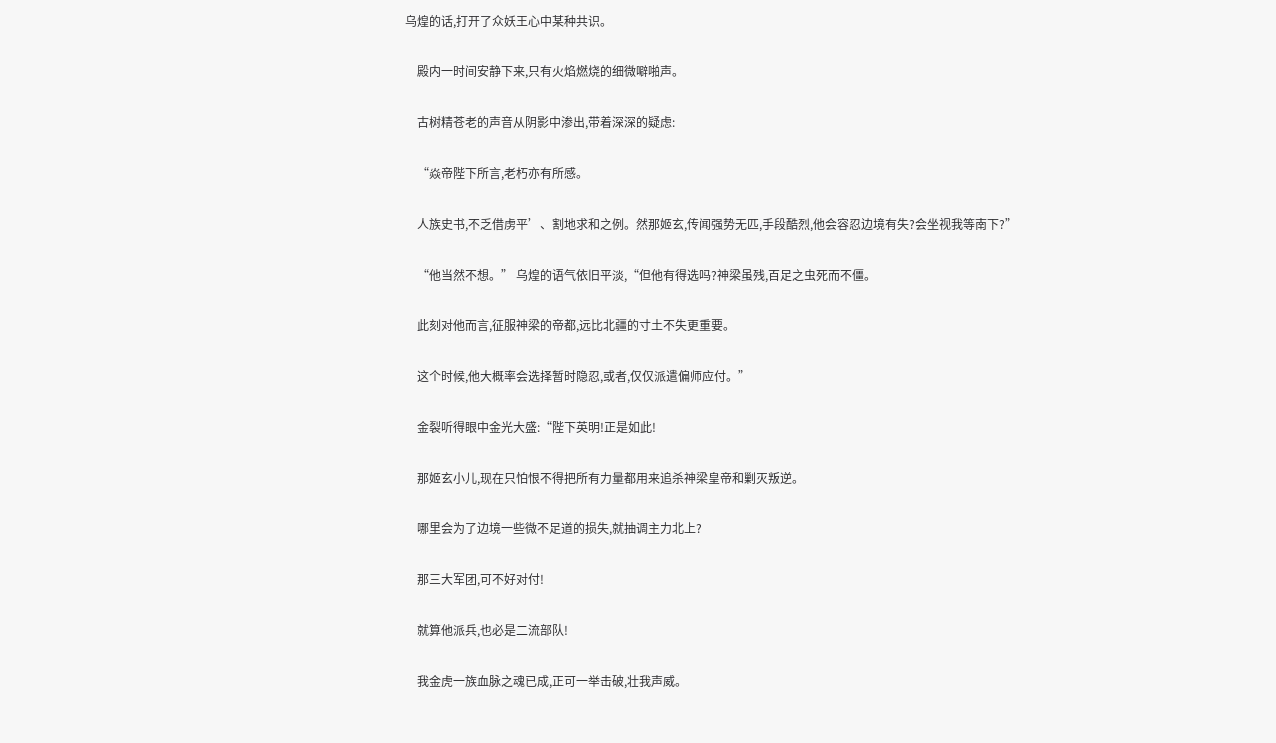乌煌的话,打开了众妖王心中某种共识。

    殿内一时间安静下来,只有火焰燃烧的细微噼啪声。

    古树精苍老的声音从阴影中渗出,带着深深的疑虑:

    “焱帝陛下所言,老朽亦有所感。

    人族史书,不乏借虏平’、割地求和之例。然那姬玄,传闻强势无匹,手段酷烈,他会容忍边境有失?会坐视我等南下?”

    “他当然不想。” 乌煌的语气依旧平淡,“但他有得选吗?神梁虽残,百足之虫死而不僵。

    此刻对他而言,征服神梁的帝都,远比北疆的寸土不失更重要。

    这个时候,他大概率会选择暂时隐忍,或者,仅仅派遣偏师应付。”

    金裂听得眼中金光大盛:“陛下英明!正是如此!

    那姬玄小儿,现在只怕恨不得把所有力量都用来追杀神梁皇帝和剿灭叛逆。

    哪里会为了边境一些微不足道的损失,就抽调主力北上?

    那三大军团,可不好对付!

    就算他派兵,也必是二流部队!

    我金虎一族血脉之魂已成,正可一举击破,壮我声威。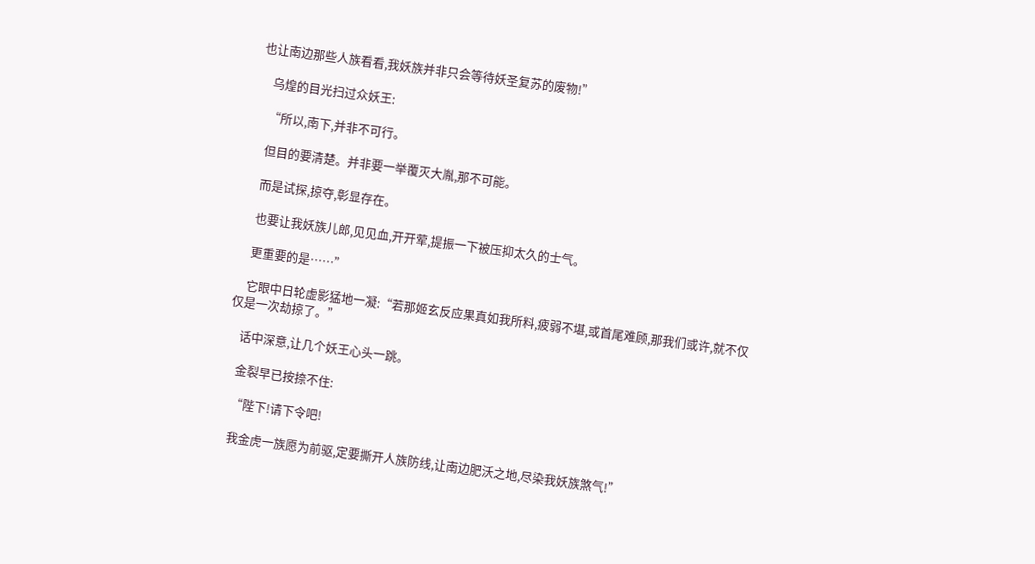也让南边那些人族看看,我妖族并非只会等待妖圣复苏的废物!”

    乌煌的目光扫过众妖王:

    “所以,南下,并非不可行。

    但目的要清楚。并非要一举覆灭大胤,那不可能。

    而是试探,掠夺,彰显存在。

    也要让我妖族儿郎,见见血,开开荤,提振一下被压抑太久的士气。

    更重要的是……”

    它眼中日轮虚影猛地一凝:“若那姬玄反应果真如我所料,疲弱不堪,或首尾难顾,那我们或许,就不仅仅是一次劫掠了。”

    话中深意,让几个妖王心头一跳。

    金裂早已按捺不住:

    “陛下!请下令吧!

    我金虎一族愿为前驱,定要撕开人族防线,让南边肥沃之地,尽染我妖族煞气!”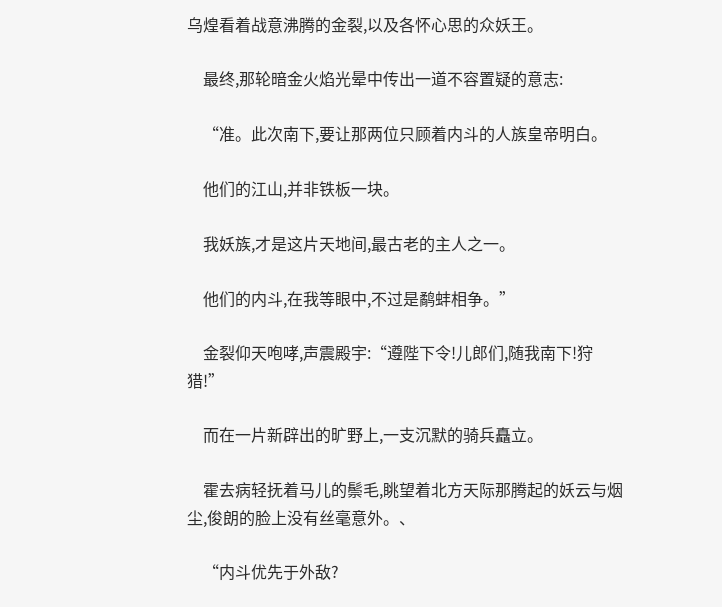乌煌看着战意沸腾的金裂,以及各怀心思的众妖王。

    最终,那轮暗金火焰光晕中传出一道不容置疑的意志:

    “准。此次南下,要让那两位只顾着内斗的人族皇帝明白。

    他们的江山,并非铁板一块。

    我妖族,才是这片天地间,最古老的主人之一。

    他们的内斗,在我等眼中,不过是鹬蚌相争。”

    金裂仰天咆哮,声震殿宇:“遵陛下令!儿郎们,随我南下!狩猎!”

    而在一片新辟出的旷野上,一支沉默的骑兵矗立。

    霍去病轻抚着马儿的鬃毛,眺望着北方天际那腾起的妖云与烟尘,俊朗的脸上没有丝毫意外。、

    “内斗优先于外敌?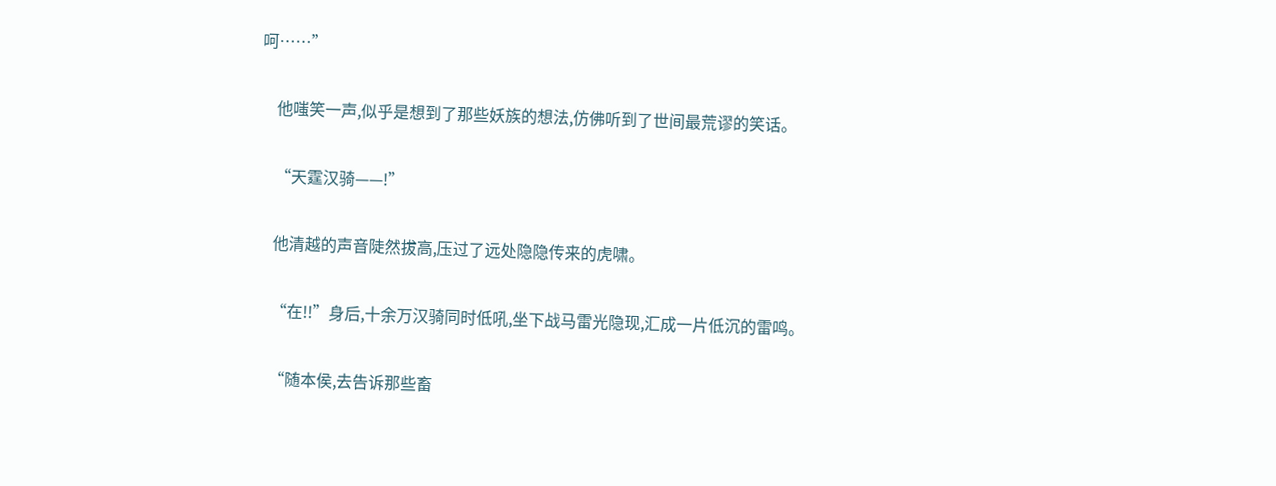呵……”

    他嗤笑一声,似乎是想到了那些妖族的想法,仿佛听到了世间最荒谬的笑话。

    “天霆汉骑——!”

    他清越的声音陡然拔高,压过了远处隐隐传来的虎啸。

    “在!!”身后,十余万汉骑同时低吼,坐下战马雷光隐现,汇成一片低沉的雷鸣。

    “随本侯,去告诉那些畜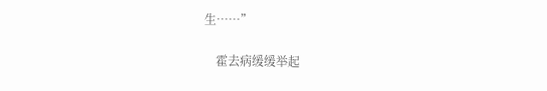生……”

    霍去病缓缓举起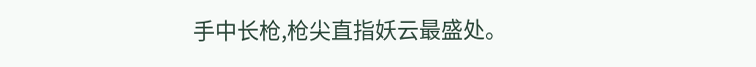手中长枪,枪尖直指妖云最盛处。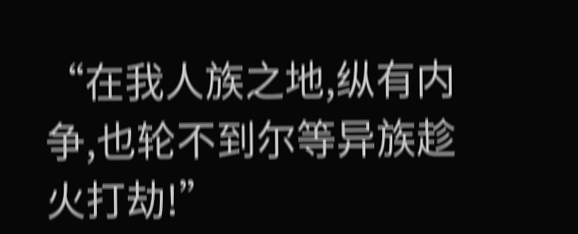“在我人族之地,纵有内争,也轮不到尔等异族趁火打劫!”